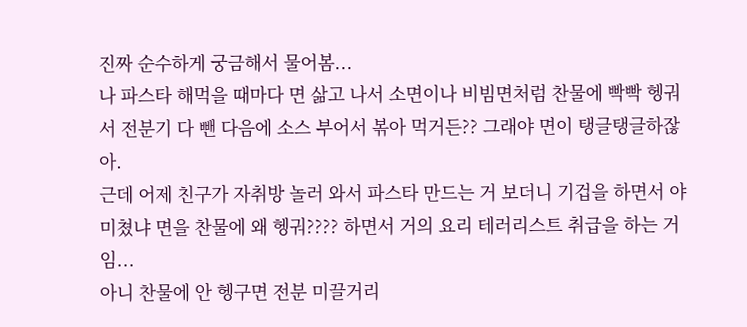진짜 순수하게 궁금해서 물어봄...
나 파스타 해먹을 때마다 면 삶고 나서 소면이나 비빔면처럼 찬물에 빡빡 헹궈서 전분기 다 뺀 다음에 소스 부어서 볶아 먹거든?? 그래야 면이 탱글탱글하잖아.
근데 어제 친구가 자취방 놀러 와서 파스타 만드는 거 보더니 기겁을 하면서 야 미쳤냐 면을 찬물에 왜 헹궈???? 하면서 거의 요리 테러리스트 취급을 하는 거임...
아니 찬물에 안 헹구면 전분 미끌거리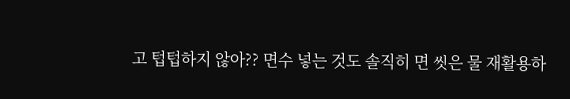고 텁텁하지 않아?? 면수 넣는 것도 솔직히 면 씻은 물 재활용하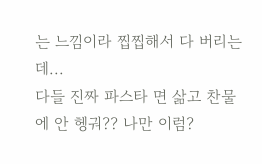는 느낌이라 찝찝해서 다 버리는데...
다들 진짜 파스타 면 삶고 찬물에 안 헹궈?? 나만 이럼?